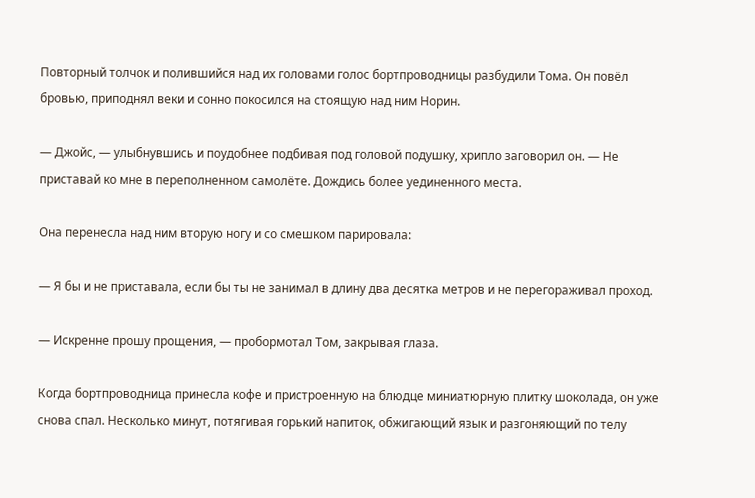Повторный толчок и полившийся над их головами голос бортпроводницы разбудили Тома. Он повёл бровью, приподнял веки и сонно покосился на стоящую над ним Норин.

— Джойс, — улыбнувшись и поудобнее подбивая под головой подушку, хрипло заговорил он. — Не приставай ко мне в переполненном самолёте. Дождись более уединенного места.

Она перенесла над ним вторую ногу и со смешком парировала:

— Я бы и не приставала, если бы ты не занимал в длину два десятка метров и не перегораживал проход.

— Искренне прошу прощения, — пробормотал Том, закрывая глаза.

Когда бортпроводница принесла кофе и пристроенную на блюдце миниатюрную плитку шоколада, он уже снова спал. Несколько минут, потягивая горький напиток, обжигающий язык и разгоняющий по телу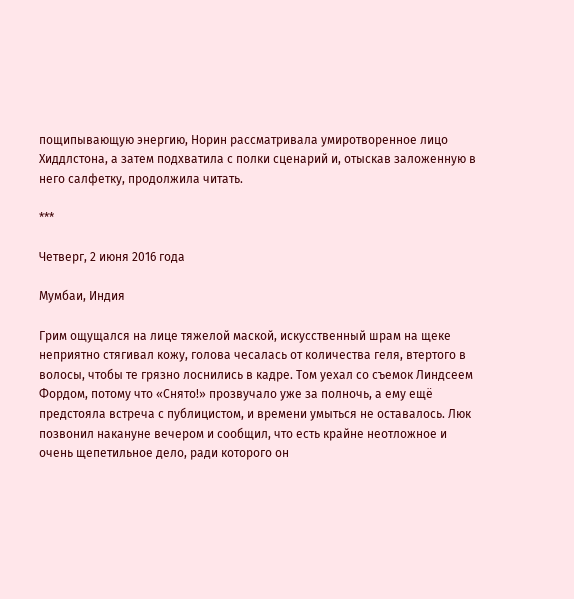пощипывающую энергию, Норин рассматривала умиротворенное лицо Хиддлстона, а затем подхватила с полки сценарий и, отыскав заложенную в него салфетку, продолжила читать.

***

Четверг, 2 июня 2016 года

Мумбаи, Индия

Грим ощущался на лице тяжелой маской, искусственный шрам на щеке неприятно стягивал кожу, голова чесалась от количества геля, втертого в волосы, чтобы те грязно лоснились в кадре. Том уехал со съемок Линдсеем Фордом, потому что «Снято!» прозвучало уже за полночь, а ему ещё предстояла встреча с публицистом, и времени умыться не оставалось. Люк позвонил накануне вечером и сообщил, что есть крайне неотложное и очень щепетильное дело, ради которого он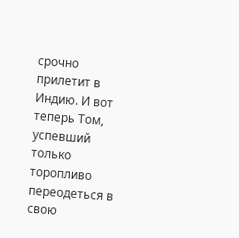срочно прилетит в Индию. И вот теперь Том, успевший только торопливо переодеться в свою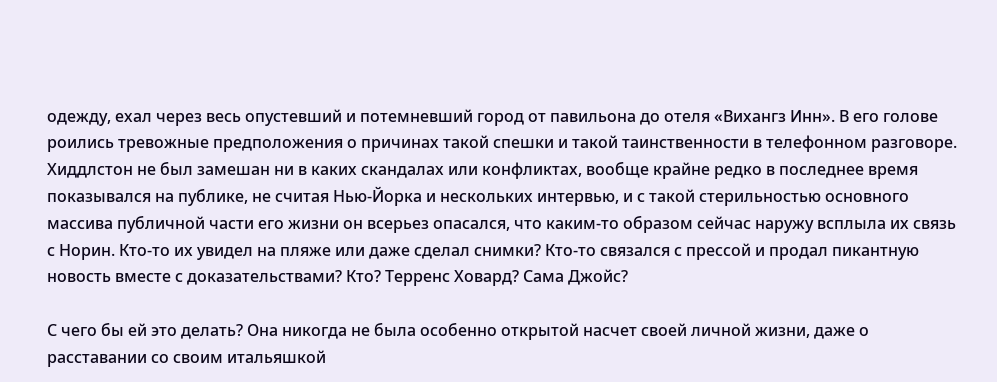одежду, ехал через весь опустевший и потемневший город от павильона до отеля «Вихангз Инн». В его голове роились тревожные предположения о причинах такой спешки и такой таинственности в телефонном разговоре. Хиддлстон не был замешан ни в каких скандалах или конфликтах, вообще крайне редко в последнее время показывался на публике, не считая Нью-Йорка и нескольких интервью, и с такой стерильностью основного массива публичной части его жизни он всерьез опасался, что каким-то образом сейчас наружу всплыла их связь с Норин. Кто-то их увидел на пляже или даже сделал снимки? Кто-то связался с прессой и продал пикантную новость вместе с доказательствами? Кто? Терренс Ховард? Сама Джойс?

С чего бы ей это делать? Она никогда не была особенно открытой насчет своей личной жизни, даже о расставании со своим итальяшкой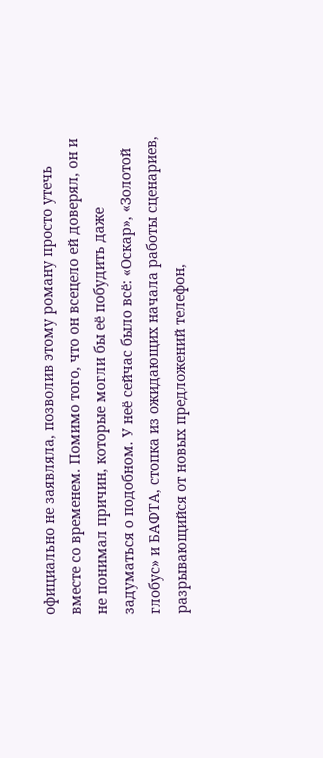официально не заявляла, позволив этому роману просто утечь вместе со временем. Помимо того, что он всецело ей доверял, он и не понимал причин, которые могли бы её побудить даже задуматься о подобном. У неё сейчас было всё: «Оскар», «Золотой глобус» и БАФТА, стопка из ожидающих начала работы сценариев, разрывающийся от новых предложений телефон,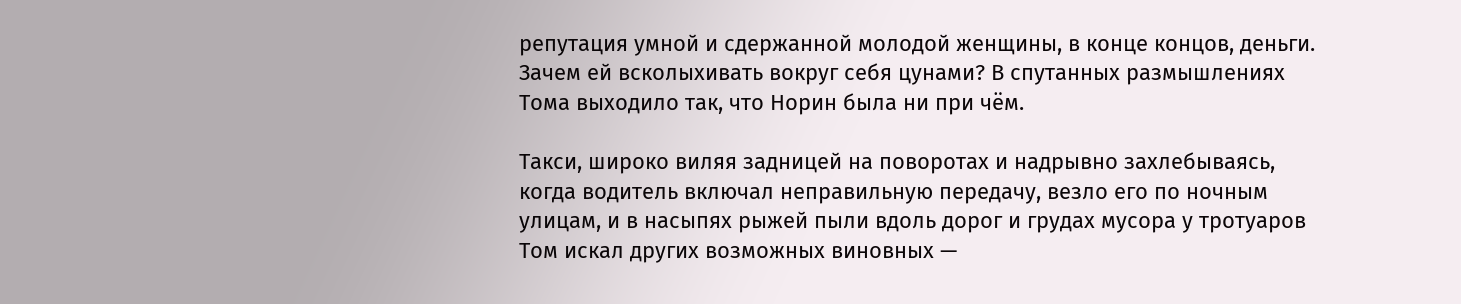репутация умной и сдержанной молодой женщины, в конце концов, деньги. Зачем ей всколыхивать вокруг себя цунами? В спутанных размышлениях Тома выходило так, что Норин была ни при чём.

Такси, широко виляя задницей на поворотах и надрывно захлебываясь, когда водитель включал неправильную передачу, везло его по ночным улицам, и в насыпях рыжей пыли вдоль дорог и грудах мусора у тротуаров Том искал других возможных виновных —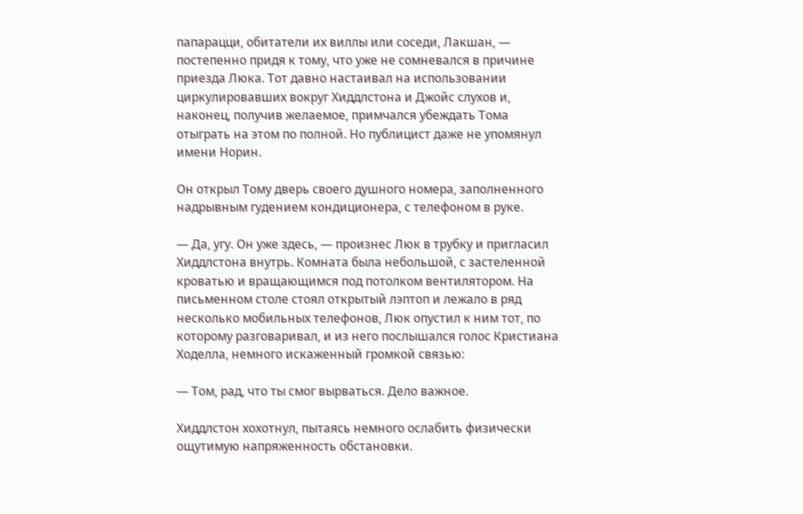папарацци, обитатели их виллы или соседи, Лакшан, — постепенно придя к тому, что уже не сомневался в причине приезда Люка. Тот давно настаивал на использовании циркулировавших вокруг Хиддлстона и Джойс слухов и, наконец, получив желаемое, примчался убеждать Тома отыграть на этом по полной. Но публицист даже не упомянул имени Норин.

Он открыл Тому дверь своего душного номера, заполненного надрывным гудением кондиционера, с телефоном в руке.

— Да, угу. Он уже здесь, — произнес Люк в трубку и пригласил Хиддлстона внутрь. Комната была небольшой, с застеленной кроватью и вращающимся под потолком вентилятором. На письменном столе стоял открытый лэптоп и лежало в ряд несколько мобильных телефонов, Люк опустил к ним тот, по которому разговаривал, и из него послышался голос Кристиана Ходелла, немного искаженный громкой связью:

— Том, рад, что ты смог вырваться. Дело важное.

Хиддлстон хохотнул, пытаясь немного ослабить физически ощутимую напряженность обстановки.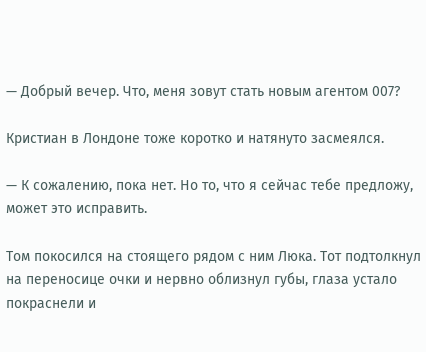— Добрый вечер. Что, меня зовут стать новым агентом 007?

Кристиан в Лондоне тоже коротко и натянуто засмеялся.

— К сожалению, пока нет. Но то, что я сейчас тебе предложу, может это исправить.

Том покосился на стоящего рядом с ним Люка. Тот подтолкнул на переносице очки и нервно облизнул губы, глаза устало покраснели и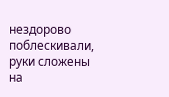нездорово поблескивали, руки сложены на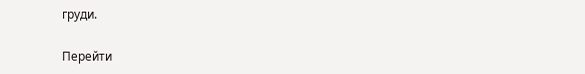груди.

Перейти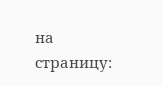на страницу: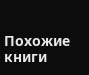Похожие книги